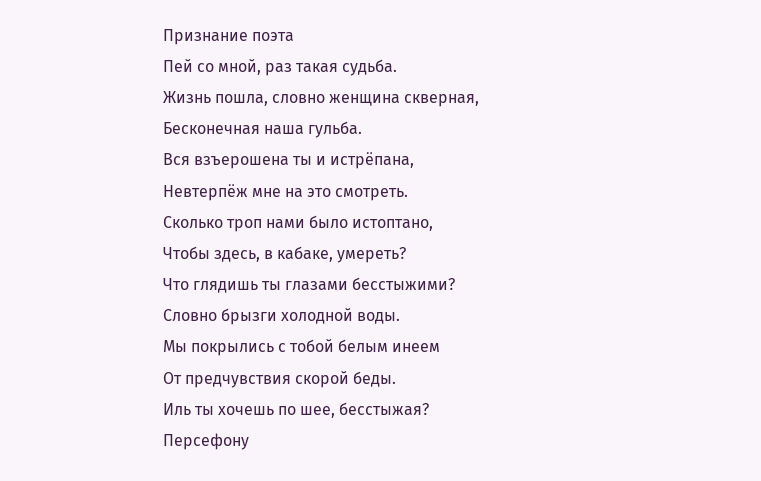Признание поэта
Пей со мной, раз такая судьба.
Жизнь пошла, словно женщина скверная,
Бесконечная наша гульба.
Вся взъерошена ты и истрёпана,
Невтерпёж мне на это смотреть.
Сколько троп нами было истоптано,
Чтобы здесь, в кабаке, умереть?
Что глядишь ты глазами бесстыжими?
Словно брызги холодной воды.
Мы покрылись с тобой белым инеем
От предчувствия скорой беды.
Иль ты хочешь по шее, бесстыжая?
Персефону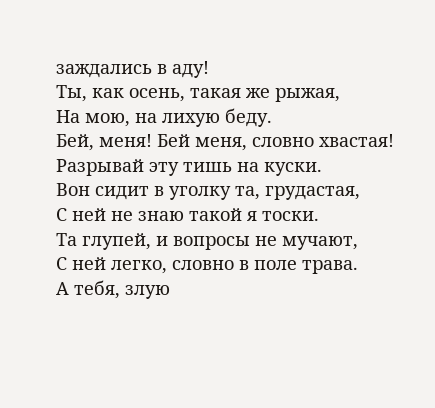заждались в аду!
Ты, как осень, такая же рыжая,
На мою, на лихую беду.
Бей, меня! Бей меня, словно хвастая!
Разрывай эту тишь на куски.
Вон сидит в уголку та, грудастая,
С ней не знаю такой я тоски.
Та глупей, и вопросы не мучают,
С ней легко, словно в поле трава.
А тебя, злую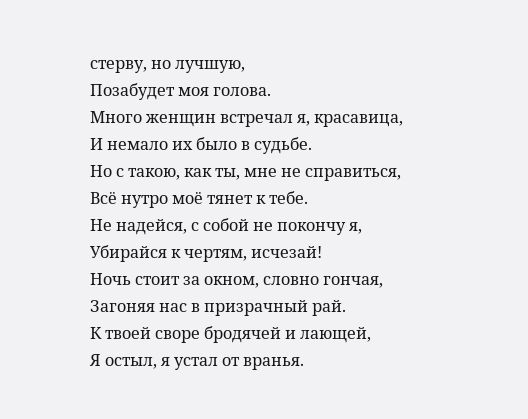стерву, но лучшую,
Позабудет моя голова.
Много женщин встречал я, красавица,
И немало их было в судьбе.
Но с такою, как ты, мне не справиться,
Всё нутро моё тянет к тебе.
Не надейся, с собой не покончу я,
Убирайся к чертям, исчезай!
Ночь стоит за окном, словно гончая,
Загоняя нас в призрачный рай.
К твоей своре бродячей и лающей,
Я остыл, я устал от вранья.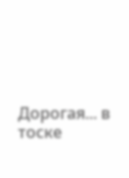Дорогая... в тоске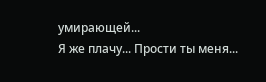умирающей...
Я же плачу... Прости ты меня...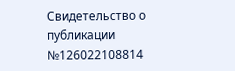Свидетельство о публикации №126022108814